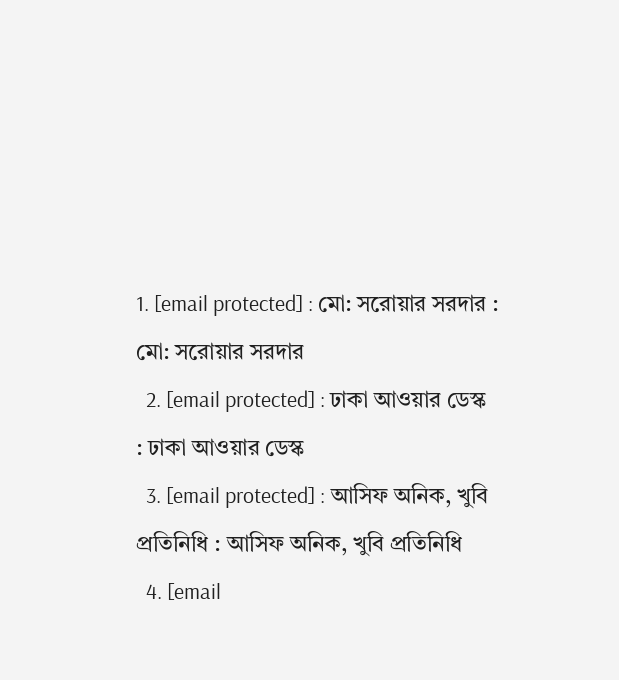1. [email protected] : মো: সরোয়ার সরদার : মো: সরোয়ার সরদার
  2. [email protected] : ঢাকা আওয়ার ডেস্ক : ঢাকা আওয়ার ডেস্ক
  3. [email protected] : আসিফ অনিক, খুবি প্রতিনিধি : আসিফ অনিক, খুবি প্রতিনিধি
  4. [email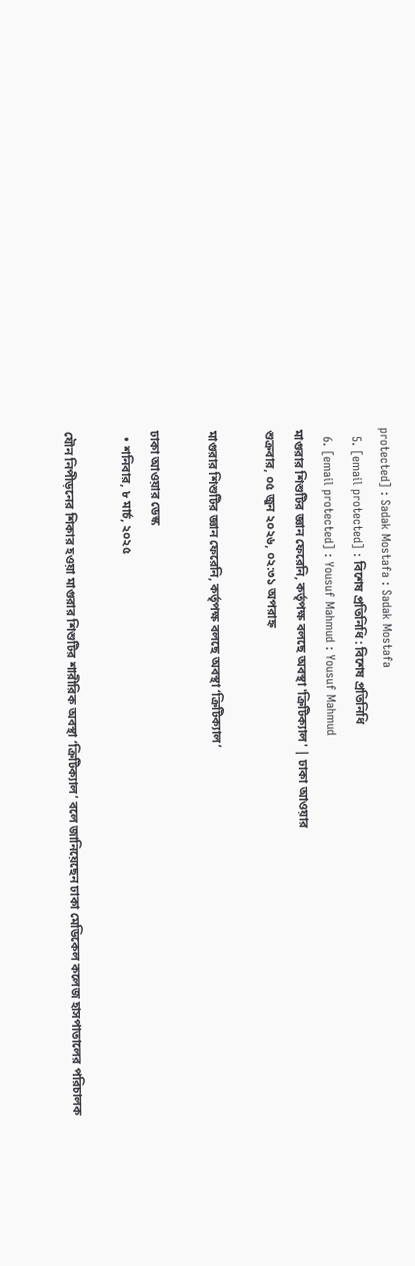protected] : Sadak Mostafa : Sadak Mostafa
  5. [email protected] : বিশেষ প্রতিনিধি : বিশেষ প্রতিনিধি
  6. [email protected] : Yousuf Mahmud : Yousuf Mahmud
মাগুরার শিশুটির জ্ঞান ফেরেনি, কর্তৃপক্ষ বলছে অবস্থা 'ক্রিটিক্যাল' | ঢাকা আওয়ার
শুক্রবার, ০৫ জুন ২০২৬, ০২:৩১ অপরাহ্ন

মাগুরার শিশুটির জ্ঞান ফেরেনি, কর্তৃপক্ষ বলছে অবস্থা ‘ক্রিটিক্যাল’

ঢাকা আওয়ার ডেস্ক
  • শনিবার, ৮ মার্চ, ২০২৫

যৌন নিপীড়নের শিকার হওয়া মাগুরার শিশুটির শারীরিক অবস্থা ‘ক্রিটিক্যাল’ বলে জানিয়েছেন ঢাকা মেডিকেল কলেজ হাসপাতালের পরিচালক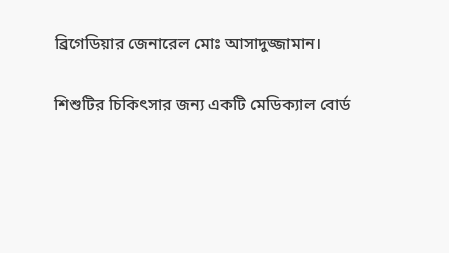ব্রিগেডিয়ার জেনারেল মোঃ আসাদুজ্জামান।

শিশুটির চিকিৎসার জন্য একটি মেডিক্যাল বোর্ড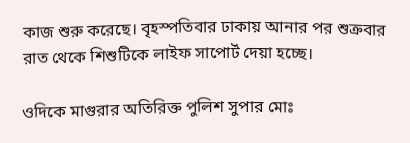কাজ শুরু করেছে। বৃহস্পতিবার ঢাকায় আনার পর শুক্রবার রাত থেকে শিশুটিকে লাইফ সাপোর্ট দেয়া হচ্ছে।

ওদিকে মাগুরার অতিরিক্ত পুলিশ সুপার মোঃ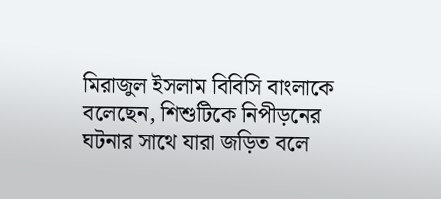মিরাজুল ইসলাম বিবিসি বাংলাকে বলেছেন, শিশুটিকে নিপীড়নের ঘটনার সাথে যারা জড়িত বলে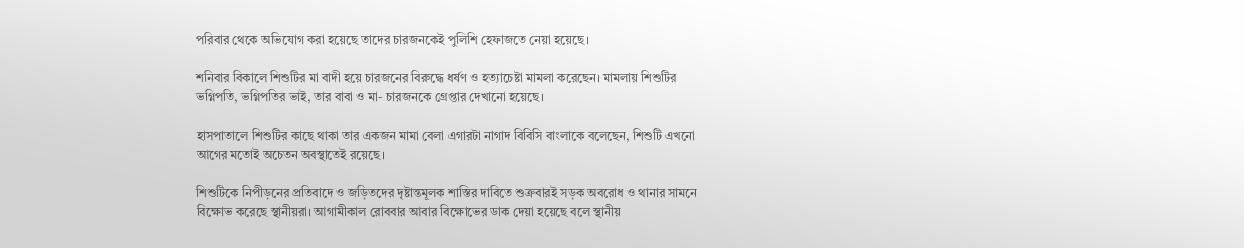পরিবার থেকে অভিযোগ করা হয়েছে তাদের চারজনকেই পুলিশি হেফাজতে নেয়া হয়েছে।

শনিবার বিকালে শিশুটির মা বাদী হয়ে চারজনের বিরুদ্ধে ধর্ষণ ও হত্যাচেষ্টা মামলা করেছেন। মামলায় শিশুটির ভগ্নিপতি, ভগ্নিপতির ভাই, তার বাবা ও মা- চারজনকে গ্রেপ্তার দেখানো হয়েছে।

হাসপাতালে শিশুটির কাছে থাকা তার একজন মামা বেলা এগারটা নাগাদ বিবিসি বাংলাকে বলেছেন, শিশুটি এখনো আগের মতোই অচেতন অবস্থাতেই রয়েছে।

শিশুটিকে নিপীড়নের প্রতিবাদে ও জড়িতদের দৃষ্টান্তমূলক শাস্তির দাবিতে শুক্রবারই সড়ক অবরোধ ও থানার সামনে বিক্ষোভ করেছে স্থানীয়রা। আগামীকাল রোববার আবার বিক্ষোভের ডাক দেয়া হয়েছে বলে স্থানীয়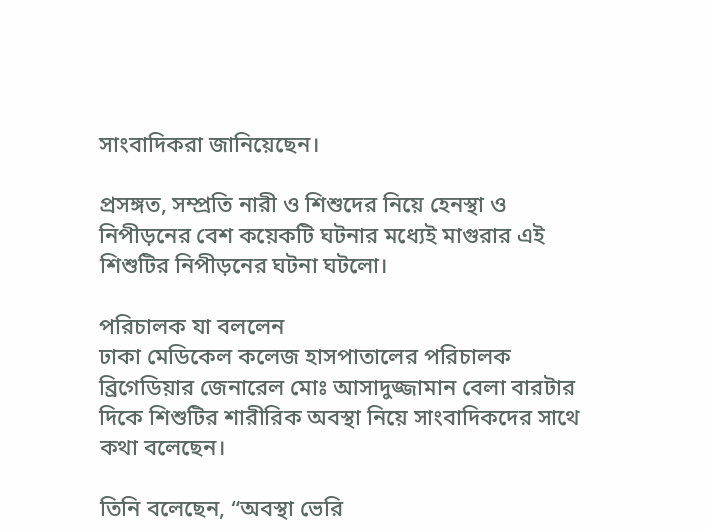সাংবাদিকরা জানিয়েছেন।

প্রসঙ্গত, সম্প্রতি নারী ও শিশুদের নিয়ে হেনস্থা ও নিপীড়নের বেশ কয়েকটি ঘটনার মধ্যেই মাগুরার এই শিশুটির নিপীড়নের ঘটনা ঘটলো।

পরিচালক যা বললেন
ঢাকা মেডিকেল কলেজ হাসপাতালের পরিচালক ব্রিগেডিয়ার জেনারেল মোঃ আসাদুজ্জামান বেলা বারটার দিকে শিশুটির শারীরিক অবস্থা নিয়ে সাংবাদিকদের সাথে কথা বলেছেন।

তিনি বলেছেন, “অবস্থা ভেরি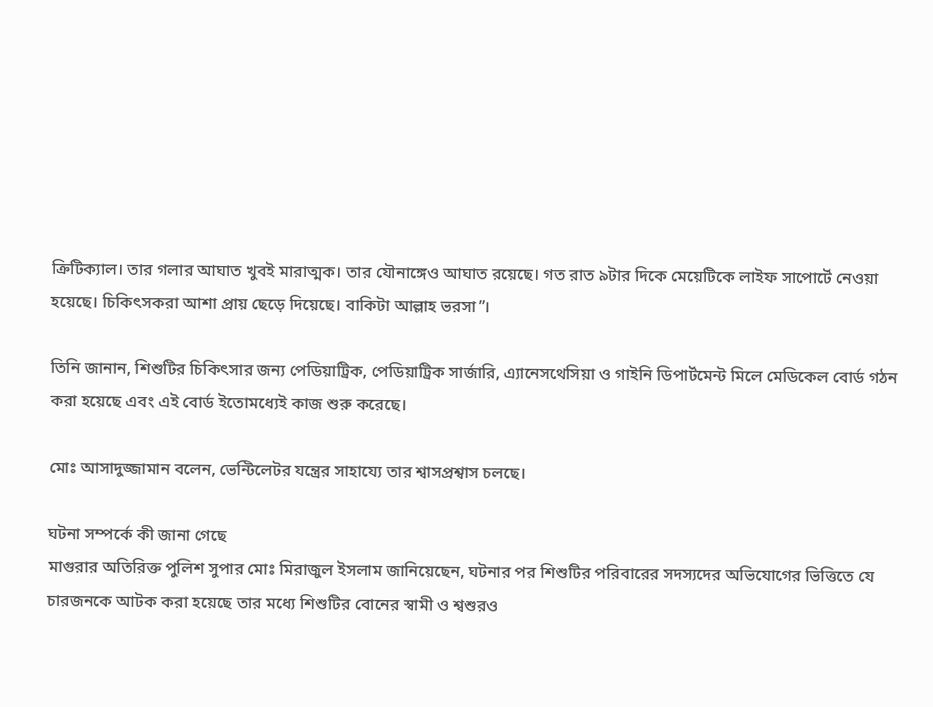ক্রিটিক্যাল। তার গলার আঘাত খুবই মারাত্মক। তার যৌনাঙ্গেও আঘাত রয়েছে। গত রাত ৯টার দিকে মেয়েটিকে লাইফ সাপোর্টে নেওয়া হয়েছে। চিকিৎসকরা আশা প্রায় ছেড়ে দিয়েছে। বাকিটা আল্লাহ ভরসা”।

তিনি জানান, শিশুটির চিকিৎসার জন্য পেডিয়াট্রিক, পেডিয়াট্রিক সার্জারি, এ্যানেসথেসিয়া ও গাইনি ডিপার্টমেন্ট মিলে মেডিকেল বোর্ড গঠন করা হয়েছে এবং এই বোর্ড ইতোমধ্যেই কাজ শুরু করেছে।

মোঃ আসাদুজ্জামান বলেন, ভেন্টিলেটর যন্ত্রের সাহায্যে তার শ্বাসপ্রশ্বাস চলছে।

ঘটনা সম্পর্কে কী জানা গেছে
মাগুরার অতিরিক্ত পুলিশ সুপার মোঃ মিরাজুল ইসলাম জানিয়েছেন, ঘটনার পর শিশুটির পরিবারের সদস্যদের অভিযোগের ভিত্তিতে যে চারজনকে আটক করা হয়েছে তার মধ্যে শিশুটির বোনের স্বামী ও শ্বশুরও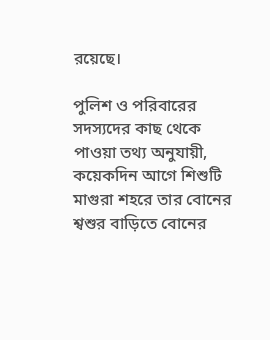রয়েছে।

পুলিশ ও পরিবারের সদস্যদের কাছ থেকে পাওয়া তথ্য অনুযায়ী, কয়েকদিন আগে শিশুটি মাগুরা শহরে তার বোনের শ্বশুর বাড়িতে বোনের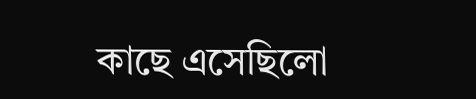কাছে এসেছিলো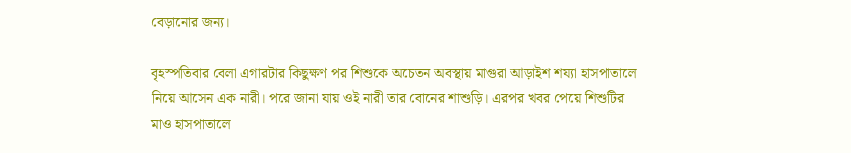বেড়ানোর জন্য।

বৃহস্পতিবার বেলা এগারটার কিছুক্ষণ পর শিশুকে অচেতন অবস্থায় মাগুরা আড়াইশ শয্যা হাসপাতালে নিয়ে আসেন এক নারী। পরে জানা যায় ওই নারী তার বোনের শাশুড়ি। এরপর খবর পেয়ে শিশুটির মাও হাসপাতালে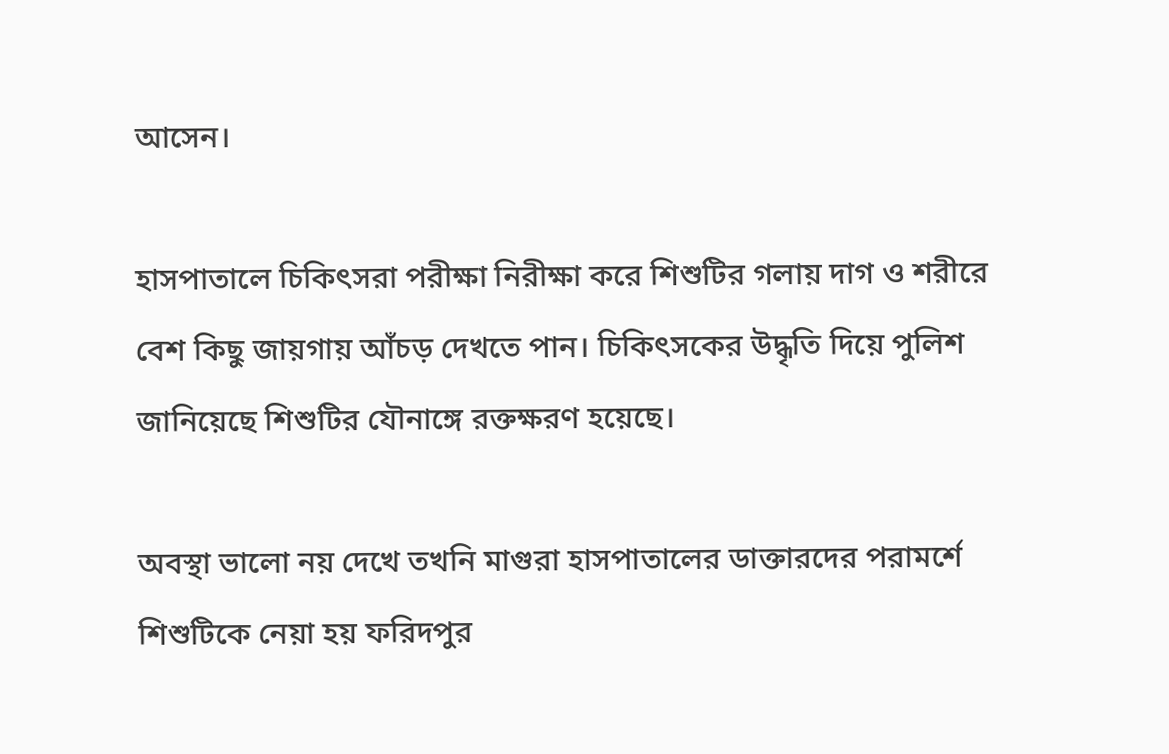আসেন।

হাসপাতালে চিকিৎসরা পরীক্ষা নিরীক্ষা করে শিশুটির গলায় দাগ ও শরীরে বেশ কিছু জায়গায় আঁচড় দেখতে পান। চিকিৎসকের উদ্ধৃতি দিয়ে পুলিশ জানিয়েছে শিশুটির যৌনাঙ্গে রক্তক্ষরণ হয়েছে।

অবস্থা ভালো নয় দেখে তখনি মাগুরা হাসপাতালের ডাক্তারদের পরামর্শে শিশুটিকে নেয়া হয় ফরিদপুর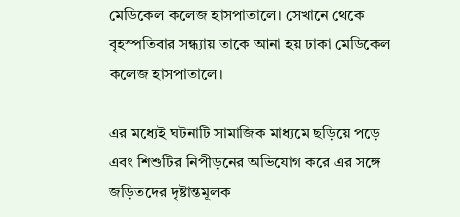মেডিকেল কলেজ হাসপাতালে। সেখানে থেকে বৃহস্পতিবার সন্ধ্যায় তাকে আনা হয় ঢাকা মেডিকেল কলেজ হাসপাতালে।

এর মধ্যেই ঘটনাটি সামাজিক মাধ্যমে ছড়িয়ে পড়ে এবং শিশুটির নিপীড়নের অভিযোগ করে এর সঙ্গে জড়িতদের দৃষ্টান্তমূলক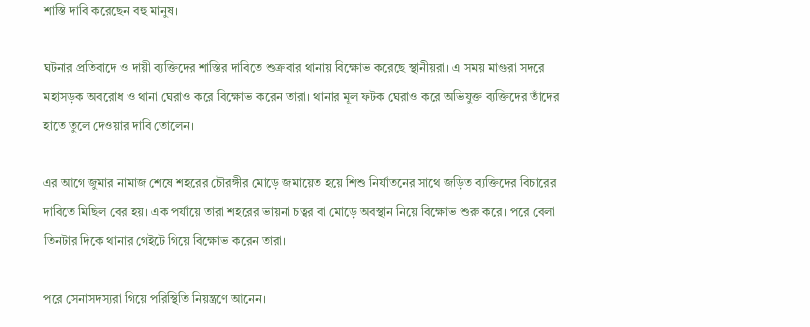শাস্তি দাবি করেছেন বহু মানুষ।

ঘটনার প্রতিবাদে ও দায়ী ব্যক্তিদের শাস্তির দাবিতে শুক্রবার থানায় বিক্ষোভ করেছে স্থানীয়রা। এ সময় মাগুরা সদরে মহাসড়ক অবরোধ ও থানা ঘেরাও করে বিক্ষোভ করেন তারা। থানার মূল ফটক ঘেরাও করে অভিযুক্ত ব্যক্তিদের তাঁদের হাতে তুলে দেওয়ার দাবি তোলেন।

এর আগে জুমার নামাজ শেষে শহরের চৌরঙ্গীর মোড়ে জমায়েত হয়ে শিশু নির্যাতনের সাথে জড়িত ব্যক্তিদের বিচারের দাবিতে মিছিল বের হয়। এক পর্যায়ে তারা শহরের ভায়না চত্বর বা মোড়ে অবস্থান নিয়ে বিক্ষোভ শুরু করে। পরে বেলা তিনটার দিকে থানার গেইটে গিয়ে বিক্ষোভ করেন তারা।

পরে সেনাসদস্যরা গিয়ে পরিস্থিতি নিয়ন্ত্রণে আনেন।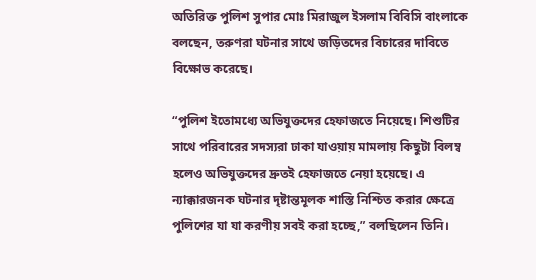অতিরিক্ত পুলিশ সুপার মোঃ মিরাজুল ইসলাম বিবিসি বাংলাকে বলছেন, তরুণরা ঘটনার সাথে জড়িতদের বিচারের দাবিতে বিক্ষোভ করেছে।

“পুলিশ ইতোমধ্যে অভিযুক্তদের হেফাজতে নিয়েছে। শিশুটির সাথে পরিবারের সদস্যরা ঢাকা যাওয়ায় মামলায় কিছুটা বিলম্ব হলেও অভিযুক্তদের দ্রুতই হেফাজতে নেয়া হয়েছে। এ ন্যাক্কারজনক ঘটনার দৃষ্টান্তমূলক শাস্তি নিশ্চিত করার ক্ষেত্রে পুলিশের যা যা করণীয় সবই করা হচ্ছে,” বলছিলেন তিনি।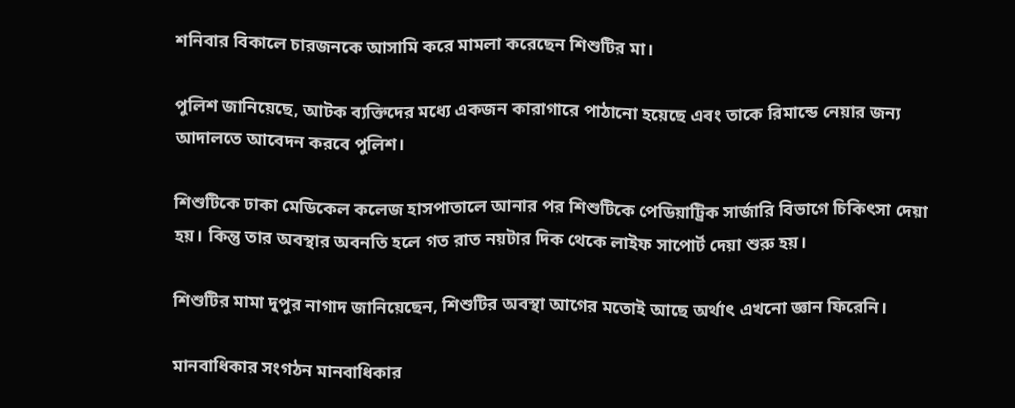শনিবার বিকালে চারজনকে আসামি করে মামলা করেছেন শিশুটির মা।

পুলিশ জানিয়েছে, আটক ব্যক্তিদের মধ্যে একজন কারাগারে পাঠানো হয়েছে এবং তাকে রিমান্ডে নেয়ার জন্য আদালতে আবেদন করবে পুলিশ।

শিশুটিকে ঢাকা মেডিকেল কলেজ হাসপাতালে আনার পর শিশুটিকে পেডিয়াট্রিক সার্জারি বিভাগে চিকিৎসা দেয়া হয়। কিন্তু তার অবস্থার অবনতি হলে গত রাত নয়টার দিক থেকে লাইফ সাপোর্ট দেয়া শুরু হয়।

শিশুটির মামা দুপুর নাগাদ জানিয়েছেন, শিশুটির অবস্থা আগের মতোই আছে অর্থাৎ এখনো জ্ঞান ফিরেনি।

মানবাধিকার সংগঠন মানবাধিকার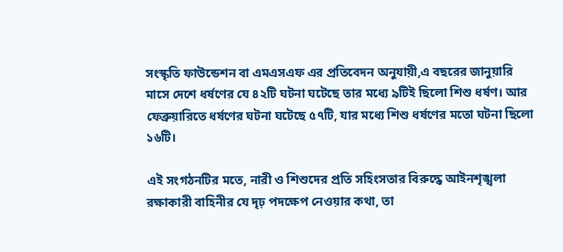সংস্কৃতি ফাউন্ডেশন বা এমএসএফ এর প্রতিবেদন অনুযায়ী,এ বছরের জানুয়ারি মাসে দেশে ধর্ষণের যে ৪২টি ঘটনা ঘটেছে তার মধ্যে ৯টিই ছিলো শিশু ধর্ষণ। আর ফেব্রুয়ারিতে ধর্ষণের ঘটনা ঘটেছে ৫৭টি, যার মধ্যে শিশু ধর্ষণের মতো ঘটনা ছিলো ১৬টি।

এই সংগঠনটির মতে, নারী ও শিশুদের প্রতি সহিংসতার বিরুদ্ধে আইনশৃঙ্খলা রক্ষাকারী বাহিনীর যে দৃঢ় পদক্ষেপ নেওয়ার কথা, তা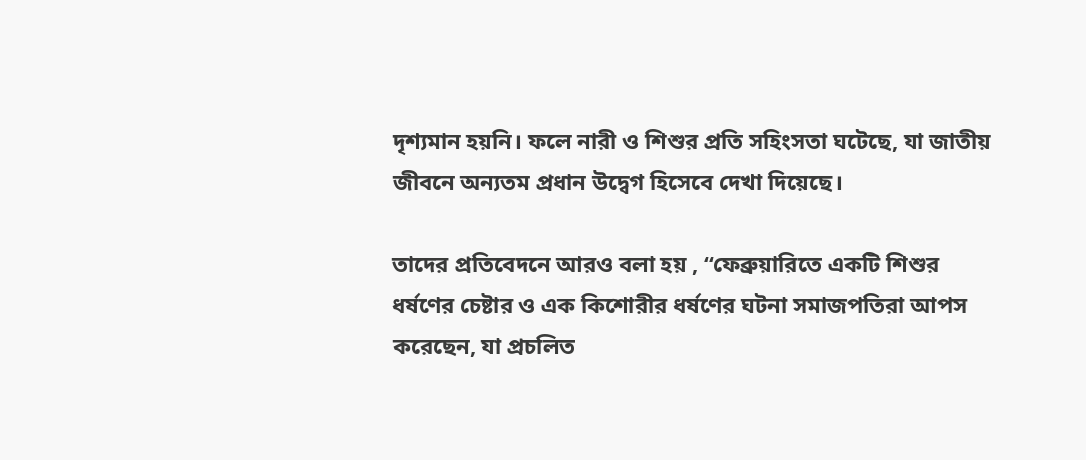দৃশ্যমান হয়নি। ফলে নারী ও শিশুর প্রতি সহিংসতা ঘটেছে, যা জাতীয় জীবনে অন্যতম প্রধান উদ্বেগ হিসেবে দেখা দিয়েছে।

তাদের প্রতিবেদনে আরও বলা হয় , “ফেব্রুয়ারিতে একটি শিশুর ধর্ষণের চেষ্টার ও এক কিশোরীর ধর্ষণের ঘটনা সমাজপতিরা আপস করেছেন, যা প্রচলিত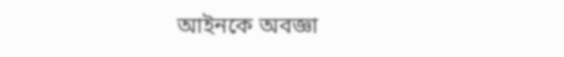আইনকে অবজ্ঞা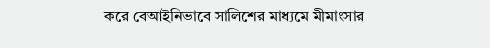করে বেআইনিভাবে সালিশের মাধ্যমে মীমাংসার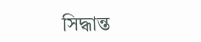সিদ্ধান্ত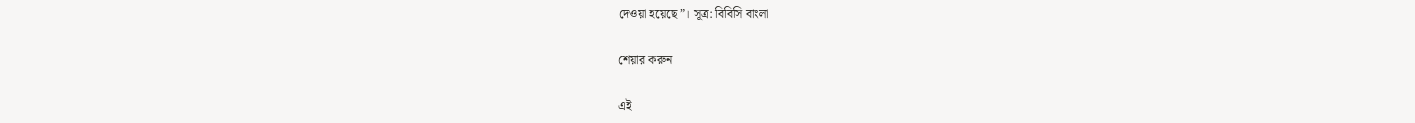দেওয়া হয়েছে”। সূত্র: বিবিসি বাংলা

শেয়ার করুন

এই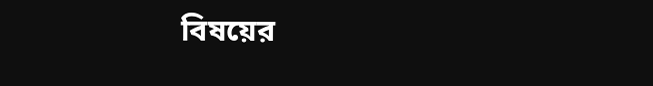বিষয়ের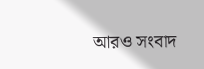আরও সংবাদ